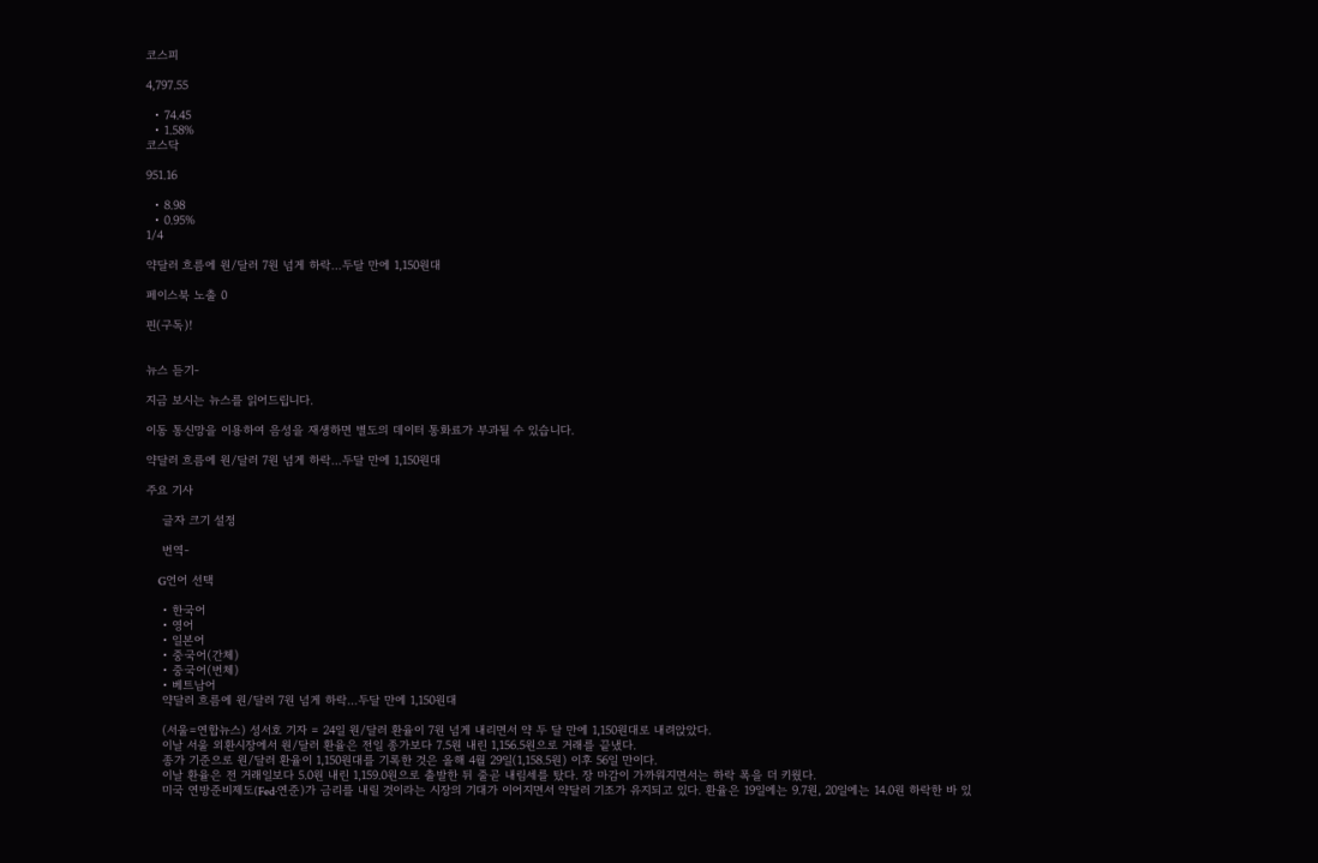코스피

4,797.55

  • 74.45
  • 1.58%
코스닥

951.16

  • 8.98
  • 0.95%
1/4

약달러 흐름에 원/달러 7원 넘게 하락…두달 만에 1,150원대

페이스북 노출 0

핀(구독)!


뉴스 듣기-

지금 보시는 뉴스를 읽어드립니다.

이동 통신망을 이용하여 음성을 재생하면 별도의 데이터 통화료가 부과될 수 있습니다.

약달러 흐름에 원/달러 7원 넘게 하락…두달 만에 1,150원대

주요 기사

    글자 크기 설정

    번역-

    G언어 선택

    • 한국어
    • 영어
    • 일본어
    • 중국어(간체)
    • 중국어(번체)
    • 베트남어
    약달러 흐름에 원/달러 7원 넘게 하락…두달 만에 1,150원대

    (서울=연합뉴스) 성서호 기자 = 24일 원/달러 환율이 7원 넘게 내리면서 약 두 달 만에 1,150원대로 내려앉았다.
    이날 서울 외환시장에서 원/달러 환율은 전일 종가보다 7.5원 내린 1,156.5원으로 거래를 끝냈다.
    종가 기준으로 원/달러 환율이 1,150원대를 기록한 것은 올해 4월 29일(1,158.5원) 이후 56일 만이다.
    이날 환율은 전 거래일보다 5.0원 내린 1,159.0원으로 출발한 뒤 줄곧 내림세를 탔다. 장 마감이 가까워지면서는 하락 폭을 더 키웠다.
    미국 연방준비제도(Fed·연준)가 금리를 내릴 것이라는 시장의 기대가 이어지면서 약달러 기조가 유지되고 있다. 환율은 19일에는 9.7원, 20일에는 14.0원 하락한 바 있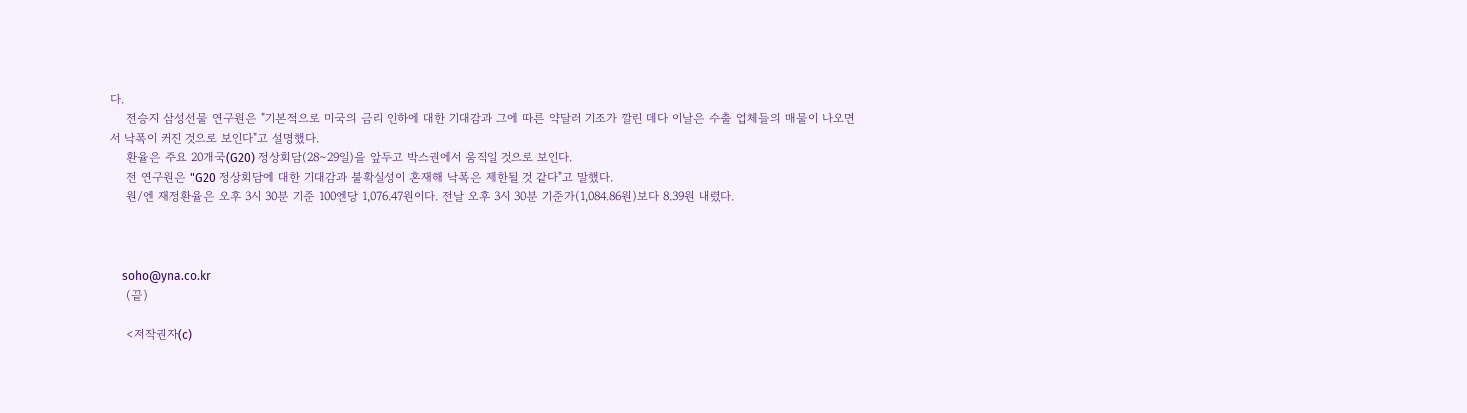다.
    전승지 삼성선물 연구원은 "기본적으로 미국의 금리 인하에 대한 기대감과 그에 따른 약달러 기조가 깔린 데다 이날은 수출 업체들의 매물이 나오면서 낙폭이 커진 것으로 보인다"고 설명했다.
    환율은 주요 20개국(G20) 정상회담(28∼29일)을 앞두고 박스권에서 움직일 것으로 보인다.
    전 연구원은 "G20 정상회담에 대한 기대감과 불확실성이 혼재해 낙폭은 제한될 것 같다"고 말했다.
    원/엔 재정환율은 오후 3시 30분 기준 100엔당 1,076.47원이다. 전날 오후 3시 30분 기준가(1,084.86원)보다 8.39원 내렸다.



    soho@yna.co.kr
    (끝)

    <저작권자(c)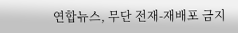연합뉴스, 무단 전재-재배포 금지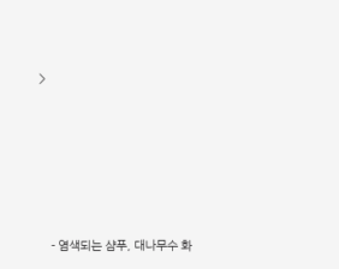>








    - 염색되는 샴푸, 대나무수 화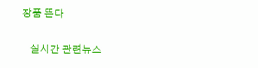장품 뜬다

    실시간 관련뉴스